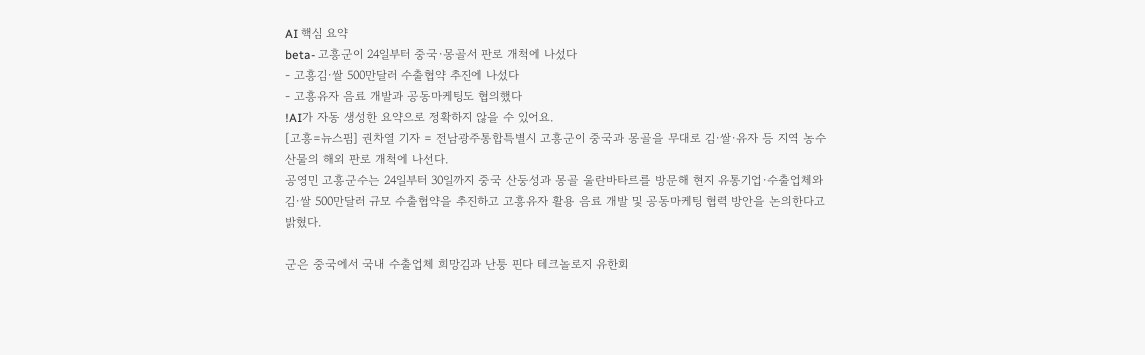AI 핵심 요약
beta- 고흥군이 24일부터 중국·몽골서 판로 개척에 나섰다
- 고흥김·쌀 500만달러 수출협약 추진에 나섰다
- 고흥유자 음료 개발과 공동마케팅도 협의했다
!AI가 자동 생성한 요약으로 정확하지 않을 수 있어요.
[고흥=뉴스핌] 권차열 기자 = 전남광주통합특별시 고흥군이 중국과 몽골을 무대로 김·쌀·유자 등 지역 농수산물의 해외 판로 개척에 나선다.
공영민 고흥군수는 24일부터 30일까지 중국 산둥성과 몽골 울란바타르를 방문해 현지 유통기업·수출업체와 김·쌀 500만달러 규모 수출협약을 추진하고 고흥유자 활용 음료 개발 및 공동마케팅 협력 방안을 논의한다고 밝혔다.

군은 중국에서 국내 수출업체 희망김과 난퉁 핀다 테크놀로지 유한회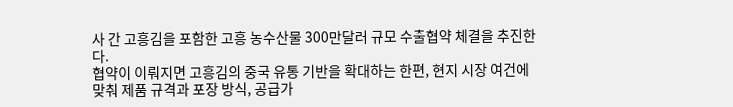사 간 고흥김을 포함한 고흥 농수산물 300만달러 규모 수출협약 체결을 추진한다.
협약이 이뤄지면 고흥김의 중국 유통 기반을 확대하는 한편, 현지 시장 여건에 맞춰 제품 규격과 포장 방식, 공급가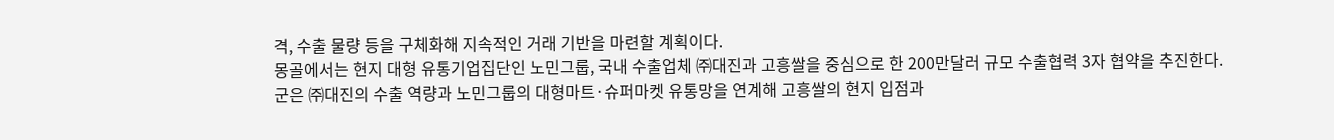격, 수출 물량 등을 구체화해 지속적인 거래 기반을 마련할 계획이다.
몽골에서는 현지 대형 유통기업집단인 노민그룹, 국내 수출업체 ㈜대진과 고흥쌀을 중심으로 한 200만달러 규모 수출협력 3자 협약을 추진한다.
군은 ㈜대진의 수출 역량과 노민그룹의 대형마트·슈퍼마켓 유통망을 연계해 고흥쌀의 현지 입점과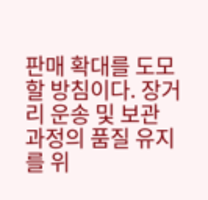판매 확대를 도모할 방침이다. 장거리 운송 및 보관 과정의 품질 유지를 위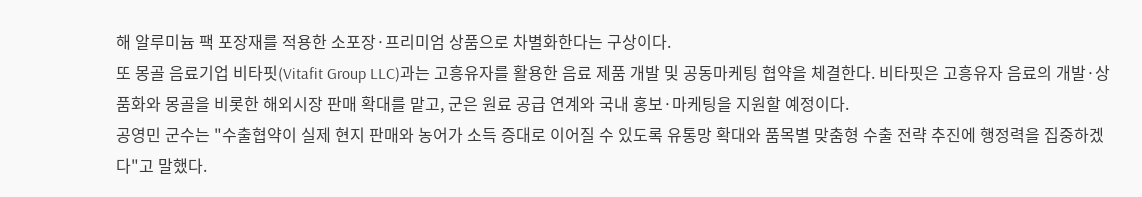해 알루미늄 팩 포장재를 적용한 소포장·프리미엄 상품으로 차별화한다는 구상이다.
또 몽골 음료기업 비타핏(Vitafit Group LLC)과는 고흥유자를 활용한 음료 제품 개발 및 공동마케팅 협약을 체결한다. 비타핏은 고흥유자 음료의 개발·상품화와 몽골을 비롯한 해외시장 판매 확대를 맡고, 군은 원료 공급 연계와 국내 홍보·마케팅을 지원할 예정이다.
공영민 군수는 "수출협약이 실제 현지 판매와 농어가 소득 증대로 이어질 수 있도록 유통망 확대와 품목별 맞춤형 수출 전략 추진에 행정력을 집중하겠다"고 말했다.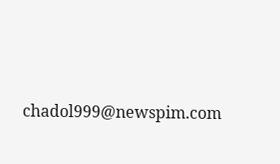chadol999@newspim.com